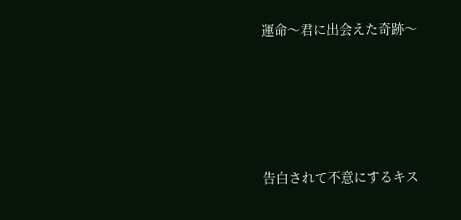運命〜君に出会えた奇跡〜





告白されて不意にするキス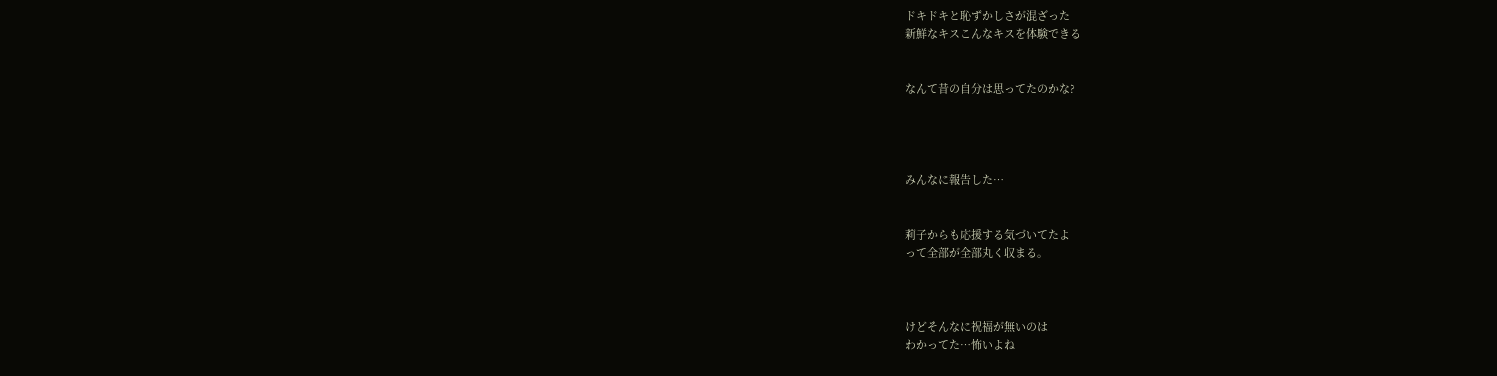ドキドキと恥ずかしさが混ざった
新鮮なキスこんなキスを体験できる


なんて昔の自分は思ってたのかな?




みんなに報告した…


莉子からも応援する気づいてたよ
って全部が全部丸く収まる。



けどそんなに祝福が無いのは
わかってた…怖いよね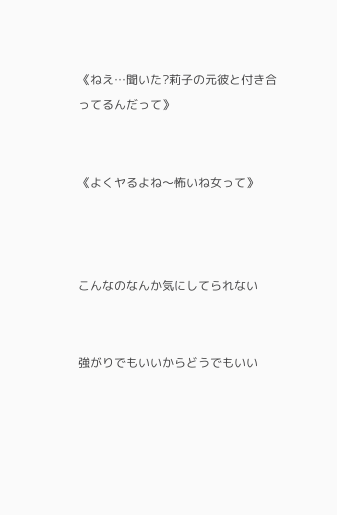《ねえ…聞いた?莉子の元彼と付き合ってるんだって》


《よくヤるよね〜怖いね女って》



こんなのなんか気にしてられない


強がりでもいいからどうでもいい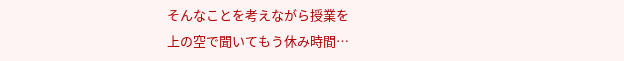そんなことを考えながら授業を
上の空で聞いてもう休み時間…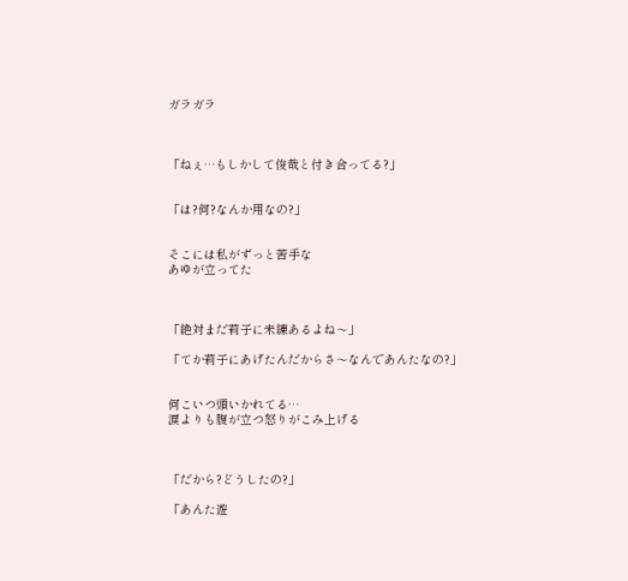ガラガラ



「ねぇ…もしかして俊哉と付き合ってる?」


「は?何?なんか用なの?」


そこには私がずっと苦手な
あゆが立ってた



「絶対まだ莉子に未練あるよね〜」

「てか莉子にあげたんだからさ〜なんであんたなの?」


何こいつ頭いかれてる…
涙よりも腹が立つ怒りがこみ上げる



「だから?どうしたの?」

「あんた遊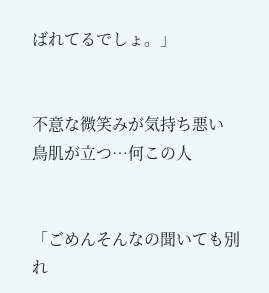ばれてるでしょ。」


不意な微笑みが気持ち悪い
鳥肌が立つ…何この人


「ごめんそんなの聞いても別れ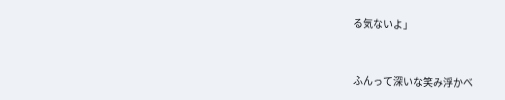る気ないよ」


ふんって深いな笑み浮かべ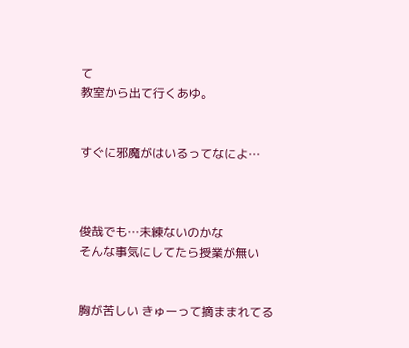て
教室から出て行くあゆ。


すぐに邪魔がはいるってなによ…



俊哉でも…未練ないのかな
そんな事気にしてたら授業が無い


胸が苦しい きゅーって摘ままれてる